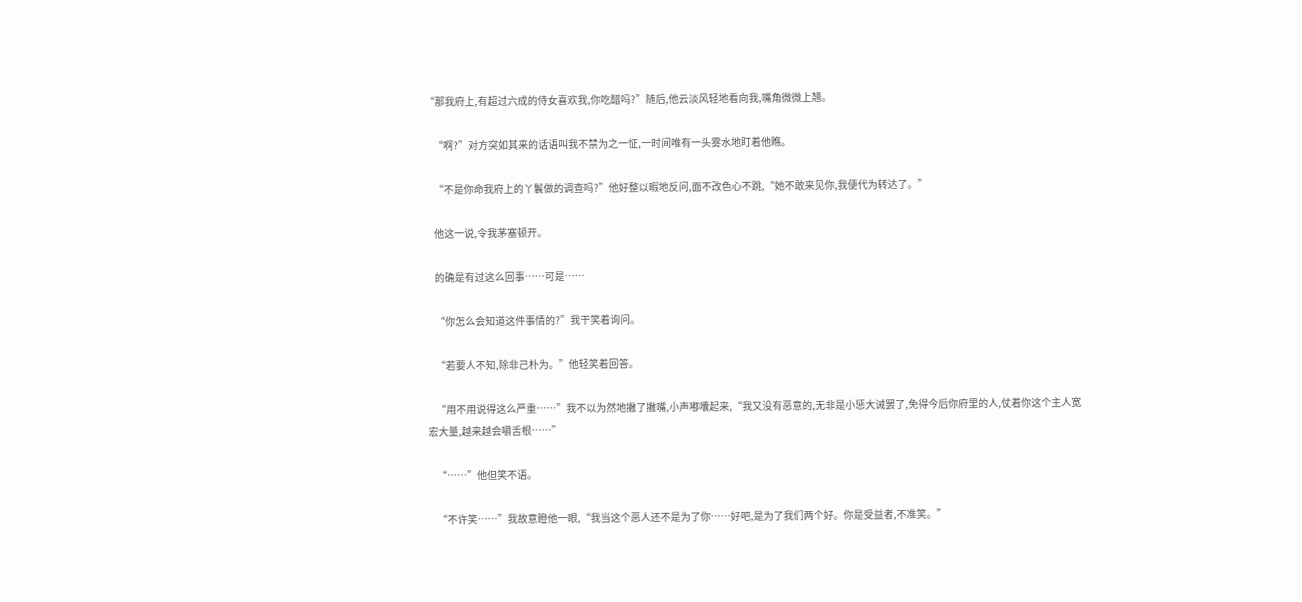“那我府上,有超过六成的侍女喜欢我,你吃醋吗?”随后,他云淡风轻地看向我,嘴角微微上翘。

    “啊?”对方突如其来的话语叫我不禁为之一怔,一时间唯有一头雾水地盯着他瞧。

    “不是你命我府上的丫鬟做的调查吗?”他好整以暇地反问,面不改色心不跳,“她不敢来见你,我便代为转达了。”

    他这一说,令我茅塞顿开。

    的确是有过这么回事……可是……

    “你怎么会知道这件事情的?”我干笑着询问。

    “若要人不知,除非己朴为。”他轻笑着回答。

    “用不用说得这么严重……”我不以为然地撇了撇嘴,小声嘟囔起来,“我又没有恶意的,无非是小惩大诫罢了,免得今后你府里的人,仗着你这个主人宽宏大量,越来越会嚼舌根……”

    “……”他但笑不语。

    “不许笑……”我故意瞪他一眼,“我当这个恶人还不是为了你……好吧,是为了我们两个好。你是受益者,不准笑。”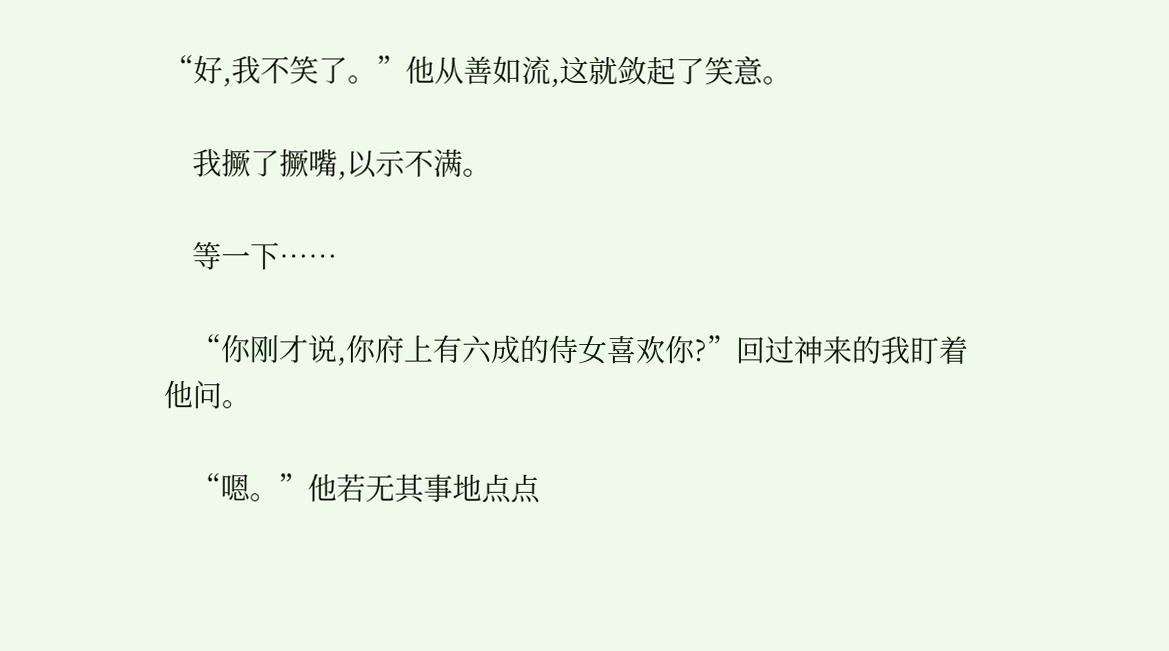“好,我不笑了。”他从善如流,这就敛起了笑意。

    我撅了撅嘴,以示不满。

    等一下……

    “你刚才说,你府上有六成的侍女喜欢你?”回过神来的我盯着他问。

    “嗯。”他若无其事地点点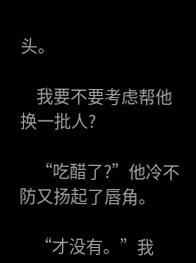头。

    我要不要考虑帮他换一批人?

    “吃醋了?”他冷不防又扬起了唇角。

    “才没有。”我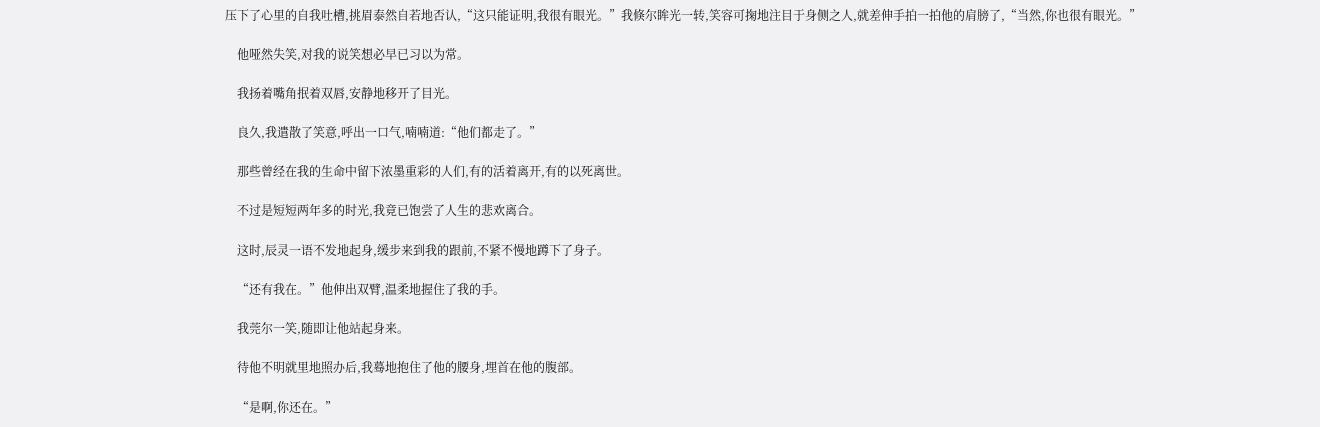压下了心里的自我吐槽,挑眉泰然自若地否认,“这只能证明,我很有眼光。”我倏尔眸光一转,笑容可掬地注目于身侧之人,就差伸手拍一拍他的肩膀了,“当然,你也很有眼光。”

    他哑然失笑,对我的说笑想必早已习以为常。

    我扬着嘴角抿着双唇,安静地移开了目光。

    良久,我遣散了笑意,呼出一口气,喃喃道:“他们都走了。”

    那些曾经在我的生命中留下浓墨重彩的人们,有的活着离开,有的以死离世。

    不过是短短两年多的时光,我竟已饱尝了人生的悲欢离合。

    这时,辰灵一语不发地起身,缓步来到我的跟前,不紧不慢地蹲下了身子。

    “还有我在。”他伸出双臂,温柔地握住了我的手。

    我莞尔一笑,随即让他站起身来。

    待他不明就里地照办后,我蓦地抱住了他的腰身,埋首在他的腹部。

    “是啊,你还在。”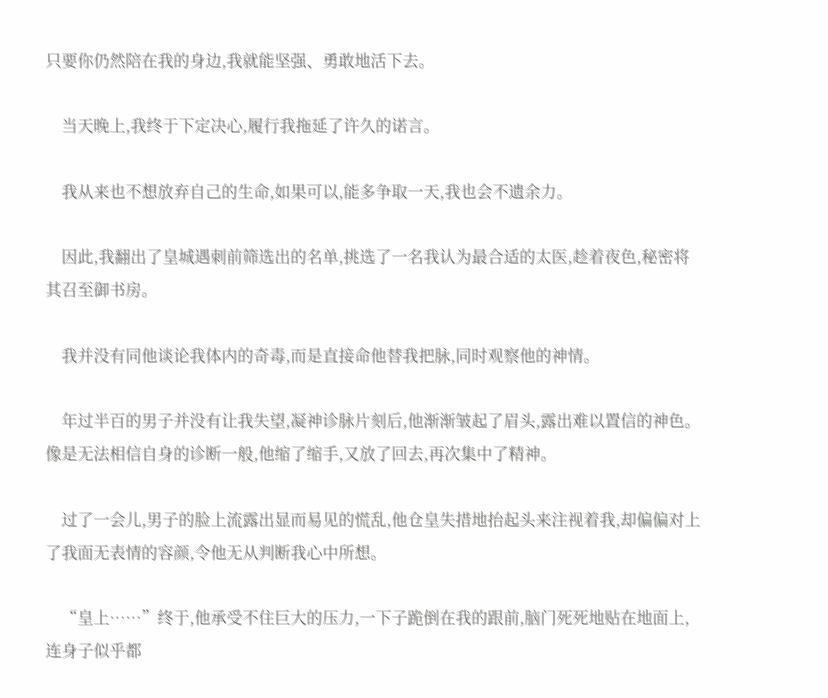只要你仍然陪在我的身边,我就能坚强、勇敢地活下去。

    当天晚上,我终于下定决心,履行我拖延了许久的诺言。

    我从来也不想放弃自己的生命,如果可以,能多争取一天,我也会不遗余力。

    因此,我翻出了皇城遇刺前筛选出的名单,挑选了一名我认为最合适的太医,趁着夜色,秘密将其召至御书房。

    我并没有同他谈论我体内的奇毒,而是直接命他替我把脉,同时观察他的神情。

    年过半百的男子并没有让我失望,凝神诊脉片刻后,他渐渐皱起了眉头,露出难以置信的神色。像是无法相信自身的诊断一般,他缩了缩手,又放了回去,再次集中了精神。

    过了一会儿,男子的脸上流露出显而易见的慌乱,他仓皇失措地抬起头来注视着我,却偏偏对上了我面无表情的容颜,令他无从判断我心中所想。

    “皇上……”终于,他承受不住巨大的压力,一下子跪倒在我的跟前,脑门死死地贴在地面上,连身子似乎都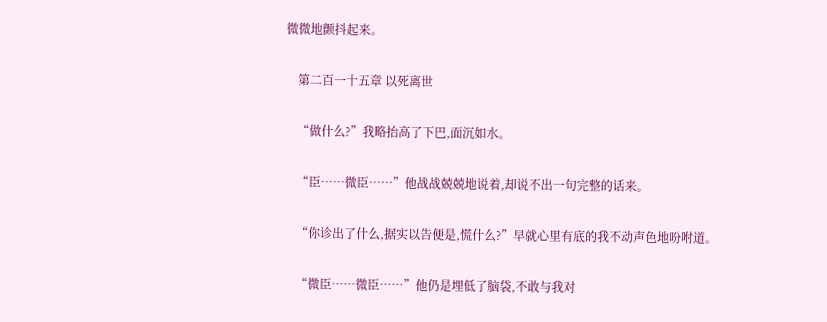微微地颤抖起来。

    第二百一十五章 以死离世

    “做什么?”我略抬高了下巴,面沉如水。

    “臣……微臣……”他战战兢兢地说着,却说不出一句完整的话来。

    “你诊出了什么,据实以告便是,慌什么?”早就心里有底的我不动声色地吩咐道。

    “微臣……微臣……”他仍是埋低了脑袋,不敢与我对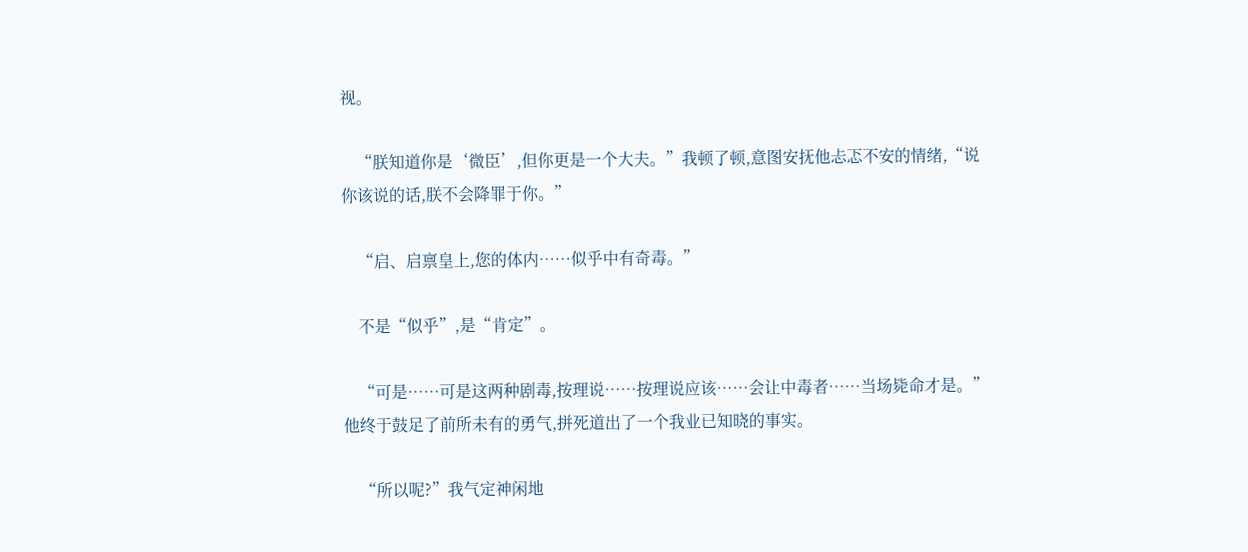视。

    “朕知道你是‘微臣’,但你更是一个大夫。”我顿了顿,意图安抚他忐忑不安的情绪,“说你该说的话,朕不会降罪于你。”

    “启、启禀皇上,您的体内……似乎中有奇毒。”

    不是“似乎”,是“肯定”。

    “可是……可是这两种剧毒,按理说……按理说应该……会让中毒者……当场毙命才是。”他终于鼓足了前所未有的勇气,拼死道出了一个我业已知晓的事实。

    “所以呢?”我气定神闲地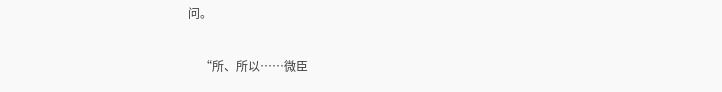问。

    “所、所以……微臣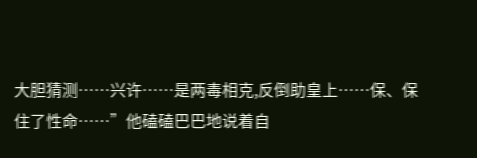大胆猜测……兴许……是两毒相克,反倒助皇上……保、保住了性命……”他磕磕巴巴地说着自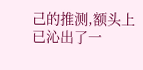己的推测,额头上已沁出了一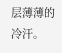层薄薄的冷汗。